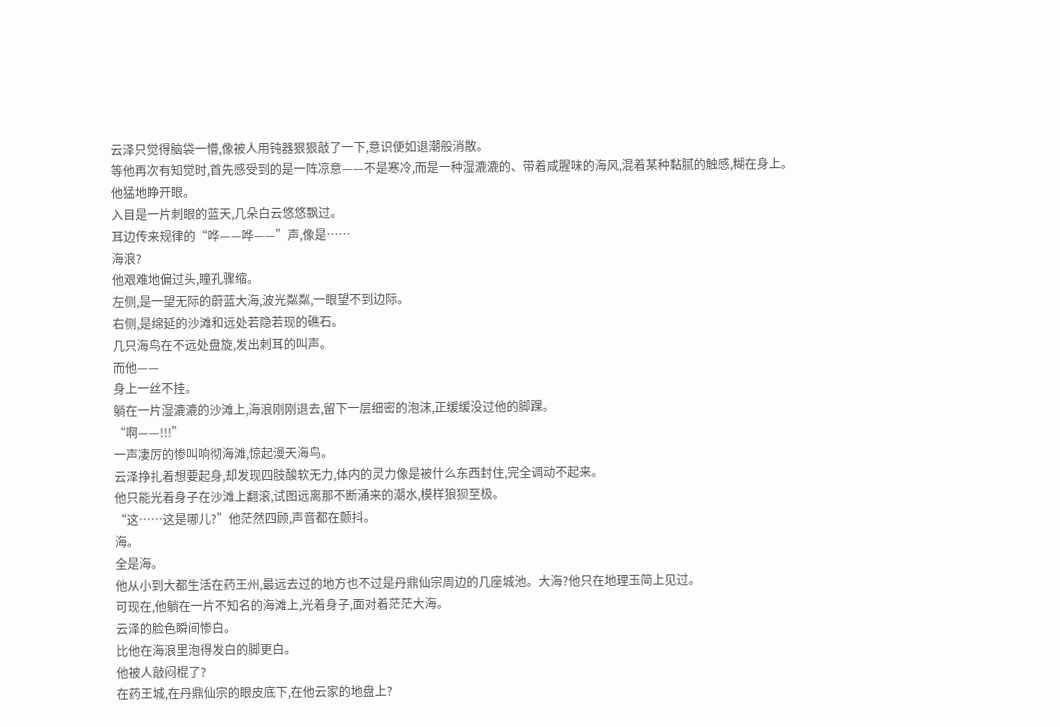云泽只觉得脑袋一懵,像被人用钝器狠狠敲了一下,意识便如退潮般消散。
等他再次有知觉时,首先感受到的是一阵凉意——不是寒冷,而是一种湿漉漉的、带着咸腥味的海风,混着某种黏腻的触感,糊在身上。
他猛地睁开眼。
入目是一片刺眼的蓝天,几朵白云悠悠飘过。
耳边传来规律的“哗——哗——”声,像是……
海浪?
他艰难地偏过头,瞳孔骤缩。
左侧,是一望无际的蔚蓝大海,波光粼粼,一眼望不到边际。
右侧,是绵延的沙滩和远处若隐若现的礁石。
几只海鸟在不远处盘旋,发出刺耳的叫声。
而他——
身上一丝不挂。
躺在一片湿漉漉的沙滩上,海浪刚刚退去,留下一层细密的泡沫,正缓缓没过他的脚踝。
“啊——!!!”
一声凄厉的惨叫响彻海滩,惊起漫天海鸟。
云泽挣扎着想要起身,却发现四肢酸软无力,体内的灵力像是被什么东西封住,完全调动不起来。
他只能光着身子在沙滩上翻滚,试图远离那不断涌来的潮水,模样狼狈至极。
“这……这是哪儿?”他茫然四顾,声音都在颤抖。
海。
全是海。
他从小到大都生活在药王州,最远去过的地方也不过是丹鼎仙宗周边的几座城池。大海?他只在地理玉简上见过。
可现在,他躺在一片不知名的海滩上,光着身子,面对着茫茫大海。
云泽的脸色瞬间惨白。
比他在海浪里泡得发白的脚更白。
他被人敲闷棍了?
在药王城,在丹鼎仙宗的眼皮底下,在他云家的地盘上?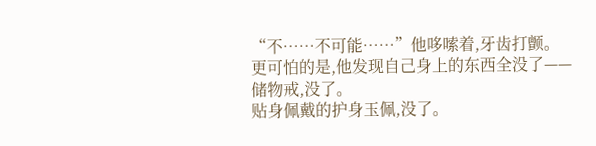“不……不可能……”他哆嗦着,牙齿打颤。
更可怕的是,他发现自己身上的东西全没了——
储物戒,没了。
贴身佩戴的护身玉佩,没了。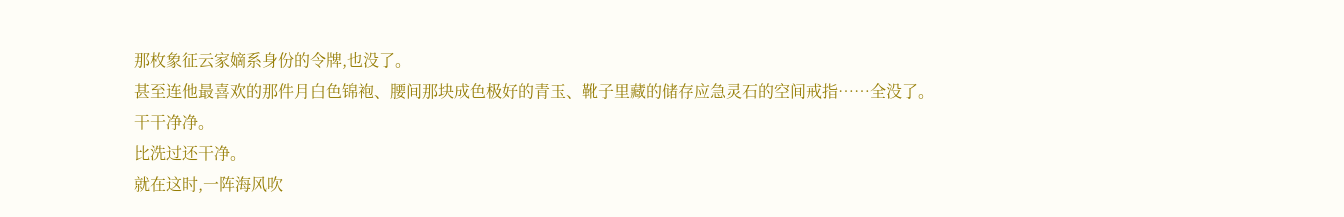那枚象征云家嫡系身份的令牌,也没了。
甚至连他最喜欢的那件月白色锦袍、腰间那块成色极好的青玉、靴子里藏的储存应急灵石的空间戒指……全没了。
干干净净。
比洗过还干净。
就在这时,一阵海风吹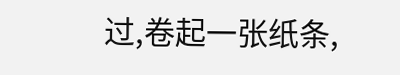过,卷起一张纸条,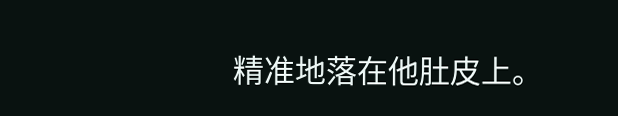精准地落在他肚皮上。